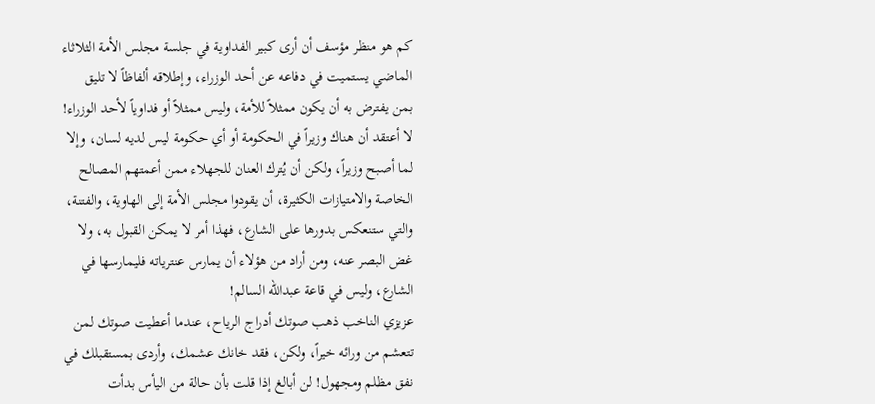كم هو منظر مؤسف أن أرى كبير الفداوية في جلسة مجلس الأمة الثلاثاء الماضي يستميت في دفاعه عن أحد الوزراء، وإطلاقه ألفاظاً لا تليق بمن يفترض به أن يكون ممثلاً للأمة، وليس ممثلاً أو فداوياً لأحد الوزراء!
لا أعتقد أن هناك وزيراً في الحكومة أو أي حكومة ليس لديه لسان، وإلا لما أصبح وزيراً، ولكن أن يُترك العنان للجهلاء ممن أعمتهم المصالح الخاصة والامتيازات الكثيرة، أن يقودوا مجلس الأمة إلى الهاوية، والفتنة، والتي ستنعكس بدورها على الشارع، فهذا أمر لا يمكن القبول به، ولا غض البصر عنه، ومن أراد من هؤلاء أن يمارس عنترياته فليمارسها في الشارع، وليس في قاعة عبدالله السالم!
عزيزي الناخب ذهب صوتك أدراج الرياح، عندما أعطيت صوتك لمن تتعشم من ورائه خيراً، ولكن، فقد خانك عشمك، وأردى بمستقبلك في نفق مظلم ومجهول! لن أبالغ إذا قلت بأن حالة من اليأس بدأت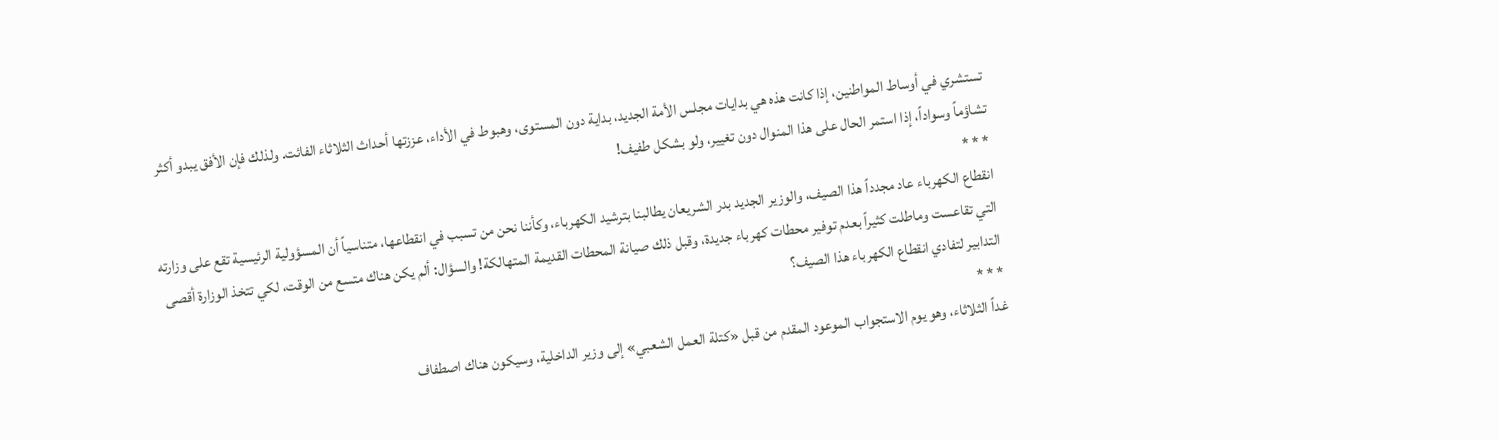تستشري في أوساط المواطنين، إذا كانت هذه هي بدايات مجلس الأمة الجديد، بداية دون المستوى، وهبوط في الأداء، عززتها أحداث الثلاثاء الفائت. ولذلك فإن الأفق يبدو أكثر تشاؤماً وسواداً، إذا استمر الحال على هذا المنوال دون تغيير، ولو بشكل طفيف!
* * *
انقطاع الكهرباء عاد مجدداً هذا الصيف، والوزير الجديد بدر الشريعان يطالبنا بترشيد الكهرباء، وكأننا نحن من تسبب في انقطاعها، متناسياً أن المسؤولية الرئيسية تقع على وزارته التي تقاعست وماطلت كثيراً بعدم توفير محطات كهرباء جديدة، وقبل ذلك صيانة المحطات القديمة المتهالكة! والسؤال: ألم يكن هناك متسع من الوقت، لكي تتخذ الوزارة أقصى التدابير لتفادي انقطاع الكهرباء هذا الصيف؟
* * *
غداً الثلاثاء، وهو يوم الاستجواب الموعود المقدم من قبل «كتلة العمل الشعبي» إلى وزير الداخلية، وسيكون هناك اصطفاف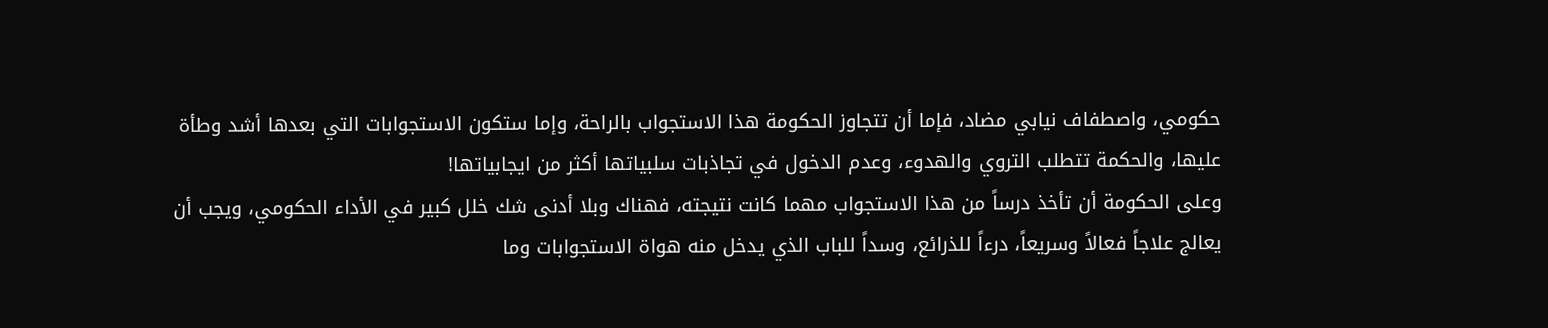حكومي، واصطفاف نيابي مضاد، فإما أن تتجاوز الحكومة هذا الاستجواب بالراحة، وإما ستكون الاستجوابات التي بعدها أشد وطأة عليها، والحكمة تتطلب التروي والهدوء، وعدم الدخول في تجاذبات سلبياتها أكثر من ايجابياتها!
وعلى الحكومة أن تأخذ درساً من هذا الاستجواب مهما كانت نتيجته، فهناك وبلا أدنى شك خلل كبير في الأداء الحكومي، ويجب أن يعالج علاجاً فعالاً وسريعاً، درءاً للذرائع، وسداً للباب الذي يدخل منه هواة الاستجوابات وما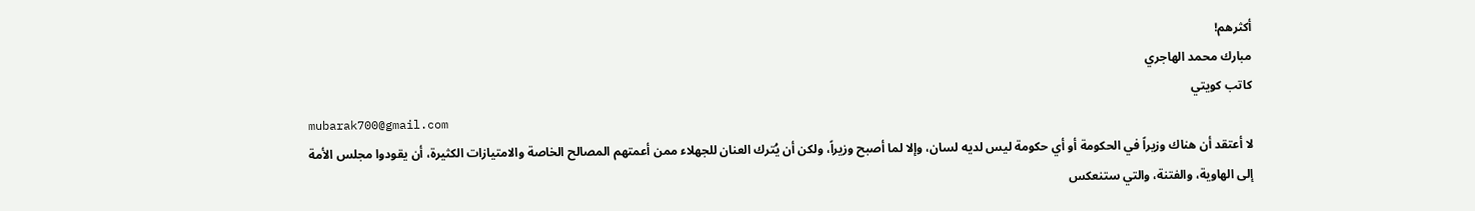أكثرهم!
مبارك محمد الهاجري
كاتب كويتي
mubarak700@gmail.com
لا أعتقد أن هناك وزيراً في الحكومة أو أي حكومة ليس لديه لسان، وإلا لما أصبح وزيراً، ولكن أن يُترك العنان للجهلاء ممن أعمتهم المصالح الخاصة والامتيازات الكثيرة، أن يقودوا مجلس الأمة إلى الهاوية، والفتنة، والتي ستنعكس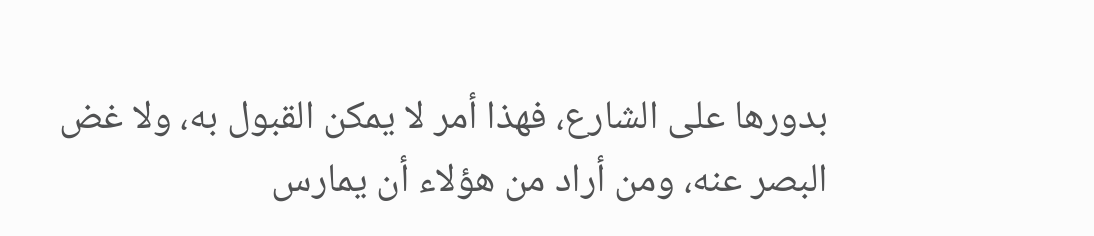بدورها على الشارع، فهذا أمر لا يمكن القبول به، ولا غض البصر عنه، ومن أراد من هؤلاء أن يمارس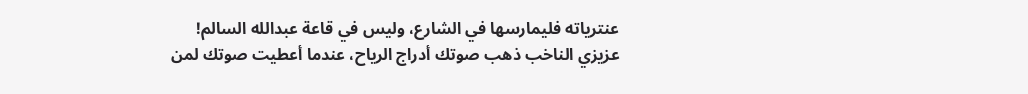عنترياته فليمارسها في الشارع، وليس في قاعة عبدالله السالم!
عزيزي الناخب ذهب صوتك أدراج الرياح، عندما أعطيت صوتك لمن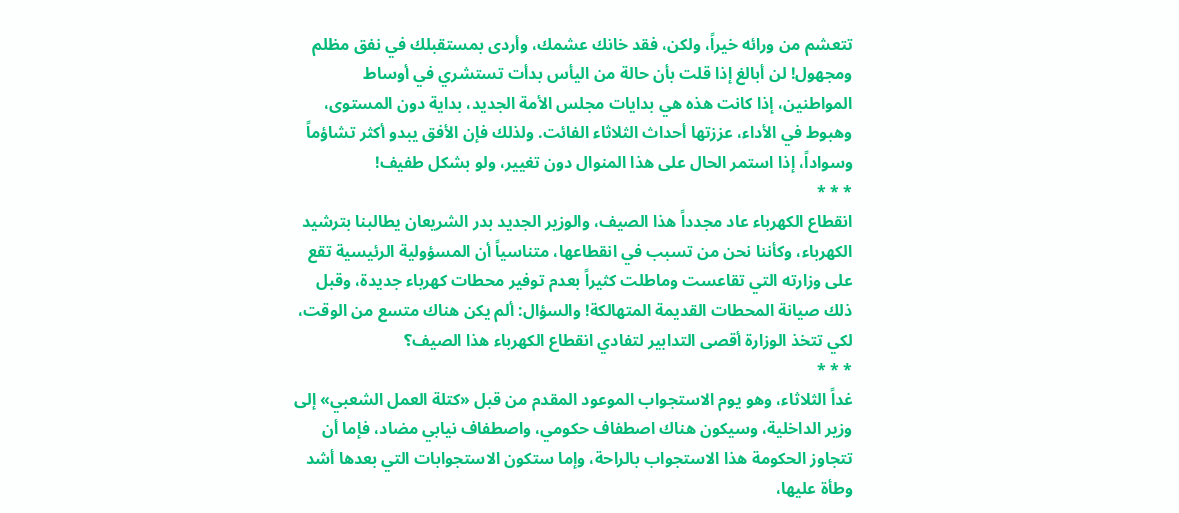تتعشم من ورائه خيراً، ولكن، فقد خانك عشمك، وأردى بمستقبلك في نفق مظلم ومجهول! لن أبالغ إذا قلت بأن حالة من اليأس بدأت تستشري في أوساط المواطنين، إذا كانت هذه هي بدايات مجلس الأمة الجديد، بداية دون المستوى، وهبوط في الأداء، عززتها أحداث الثلاثاء الفائت. ولذلك فإن الأفق يبدو أكثر تشاؤماً وسواداً، إذا استمر الحال على هذا المنوال دون تغيير، ولو بشكل طفيف!
* * *
انقطاع الكهرباء عاد مجدداً هذا الصيف، والوزير الجديد بدر الشريعان يطالبنا بترشيد الكهرباء، وكأننا نحن من تسبب في انقطاعها، متناسياً أن المسؤولية الرئيسية تقع على وزارته التي تقاعست وماطلت كثيراً بعدم توفير محطات كهرباء جديدة، وقبل ذلك صيانة المحطات القديمة المتهالكة! والسؤال: ألم يكن هناك متسع من الوقت، لكي تتخذ الوزارة أقصى التدابير لتفادي انقطاع الكهرباء هذا الصيف؟
* * *
غداً الثلاثاء، وهو يوم الاستجواب الموعود المقدم من قبل «كتلة العمل الشعبي» إلى وزير الداخلية، وسيكون هناك اصطفاف حكومي، واصطفاف نيابي مضاد، فإما أن تتجاوز الحكومة هذا الاستجواب بالراحة، وإما ستكون الاستجوابات التي بعدها أشد وطأة عليها،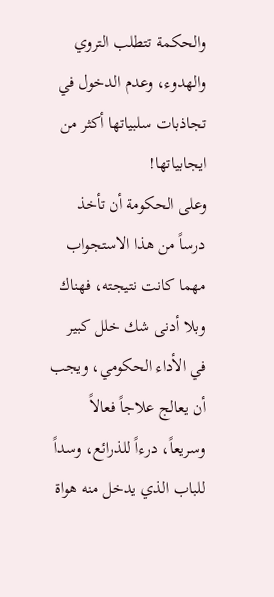والحكمة تتطلب التروي والهدوء، وعدم الدخول في تجاذبات سلبياتها أكثر من ايجابياتها!
وعلى الحكومة أن تأخذ درساً من هذا الاستجواب مهما كانت نتيجته، فهناك وبلا أدنى شك خلل كبير في الأداء الحكومي، ويجب أن يعالج علاجاً فعالاً وسريعاً، درءاً للذرائع، وسداً للباب الذي يدخل منه هواة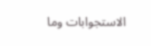الاستجوابات وما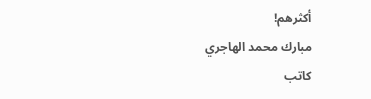أكثرهم!
مبارك محمد الهاجري
كاتب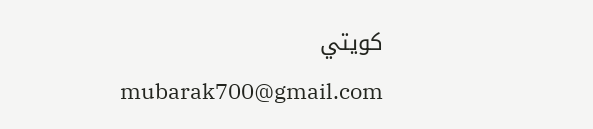كويتي
mubarak700@gmail.com